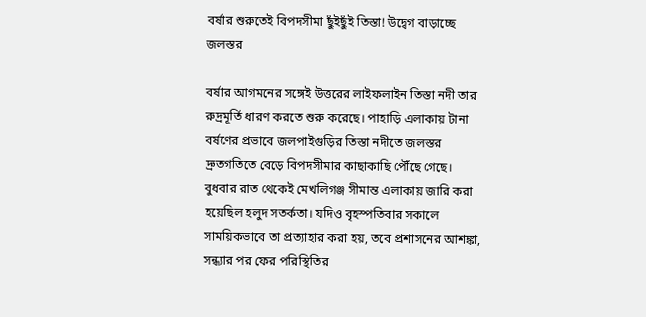বর্ষার শুরুতেই বিপদসীমা ছুঁইছুঁই তিস্তা! উদ্বেগ বাড়াচ্ছে জলস্তর

বর্ষার আগমনের সঙ্গেই উত্তরের লাইফলাইন তিস্তা নদী তার রুদ্রমূর্তি ধারণ করতে শুরু করেছে। পাহাড়ি এলাকায় টানা বর্ষণের প্রভাবে জলপাইগুড়ির তিস্তা নদীতে জলস্তর দ্রুতগতিতে বেড়ে বিপদসীমার কাছাকাছি পৌঁছে গেছে। বুধবার রাত থেকেই মেখলিগঞ্জ সীমান্ত এলাকায় জারি করা হয়েছিল হলুদ সতর্কতা। যদিও বৃহস্পতিবার সকালে সাময়িকভাবে তা প্রত্যাহার করা হয়, তবে প্রশাসনের আশঙ্কা, সন্ধ্যার পর ফের পরিস্থিতির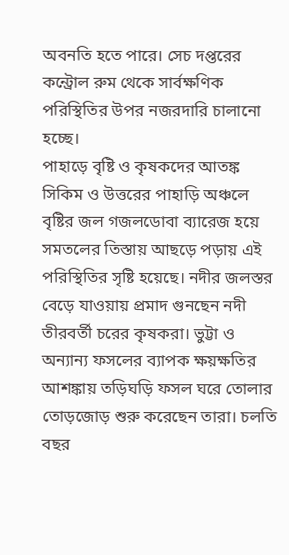অবনতি হতে পারে। সেচ দপ্তরের কন্ট্রোল রুম থেকে সার্বক্ষণিক পরিস্থিতির উপর নজরদারি চালানো হচ্ছে।
পাহাড়ে বৃষ্টি ও কৃষকদের আতঙ্ক
সিকিম ও উত্তরের পাহাড়ি অঞ্চলে বৃষ্টির জল গজলডোবা ব্যারেজ হয়ে সমতলের তিস্তায় আছড়ে পড়ায় এই পরিস্থিতির সৃষ্টি হয়েছে। নদীর জলস্তর বেড়ে যাওয়ায় প্রমাদ গুনছেন নদী তীরবর্তী চরের কৃষকরা। ভুট্টা ও অন্যান্য ফসলের ব্যাপক ক্ষয়ক্ষতির আশঙ্কায় তড়িঘড়ি ফসল ঘরে তোলার তোড়জোড় শুরু করেছেন তারা। চলতি বছর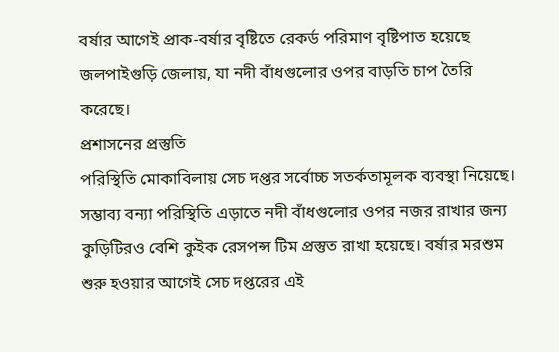বর্ষার আগেই প্রাক-বর্ষার বৃষ্টিতে রেকর্ড পরিমাণ বৃষ্টিপাত হয়েছে জলপাইগুড়ি জেলায়, যা নদী বাঁধগুলোর ওপর বাড়তি চাপ তৈরি করেছে।
প্রশাসনের প্রস্তুতি
পরিস্থিতি মোকাবিলায় সেচ দপ্তর সর্বোচ্চ সতর্কতামূলক ব্যবস্থা নিয়েছে। সম্ভাব্য বন্যা পরিস্থিতি এড়াতে নদী বাঁধগুলোর ওপর নজর রাখার জন্য কুড়িটিরও বেশি কুইক রেসপন্স টিম প্রস্তুত রাখা হয়েছে। বর্ষার মরশুম শুরু হওয়ার আগেই সেচ দপ্তরের এই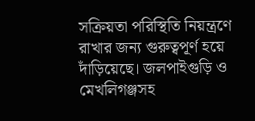সক্রিয়তা পরিস্থিতি নিয়ন্ত্রণে রাখার জন্য গুরুত্বপূর্ণ হয়ে দাঁড়িয়েছে। জলপাইগুড়ি ও মেখলিগঞ্জসহ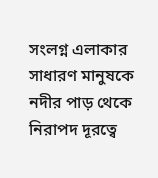সংলগ্ন এলাকার সাধারণ মানুষকে নদীর পাড় থেকে নিরাপদ দূরত্বে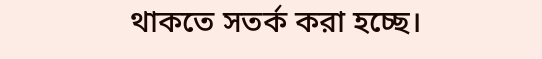থাকতে সতর্ক করা হচ্ছে।